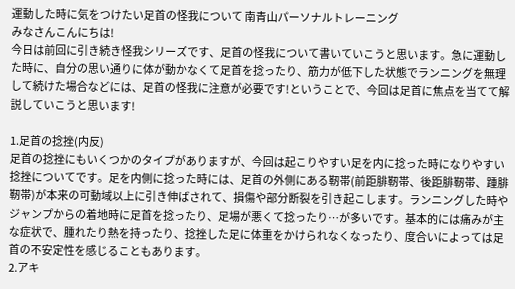運動した時に気をつけたい足首の怪我について 南青山パーソナルトレーニング
みなさんこんにちは!
今日は前回に引き続き怪我シリーズです、足首の怪我について書いていこうと思います。急に運動した時に、自分の思い通りに体が動かなくて足首を捻ったり、筋力が低下した状態でランニングを無理して続けた場合などには、足首の怪我に注意が必要です!ということで、今回は足首に焦点を当てて解説していこうと思います!

1.足首の捻挫(内反)
足首の捻挫にもいくつかのタイプがありますが、今回は起こりやすい足を内に捻った時になりやすい捻挫についてです。足を内側に捻った時には、足首の外側にある靭帯(前距腓靭帯、後距腓靭帯、踵腓靭帯)が本来の可動域以上に引き伸ばされて、損傷や部分断裂を引き起こします。ランニングした時やジャンプからの着地時に足首を捻ったり、足場が悪くて捻ったり…が多いです。基本的には痛みが主な症状で、腫れたり熱を持ったり、捻挫した足に体重をかけられなくなったり、度合いによっては足首の不安定性を感じることもあります。
2.アキ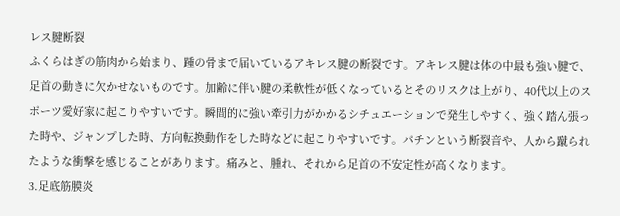レス腱断裂
ふくらはぎの筋肉から始まり、踵の骨まで届いているアキレス腱の断裂です。アキレス腱は体の中最も強い腱で、足首の動きに欠かせないものです。加齢に伴い腱の柔軟性が低くなっているとそのリスクは上がり、40代以上のスポーツ愛好家に起こりやすいです。瞬間的に強い牽引力がかかるシチュエーションで発生しやすく、強く踏ん張った時や、ジャンプした時、方向転換動作をした時などに起こりやすいです。パチンという断裂音や、人から蹴られたような衝撃を感じることがあります。痛みと、腫れ、それから足首の不安定性が高くなります。
3.足底筋膜炎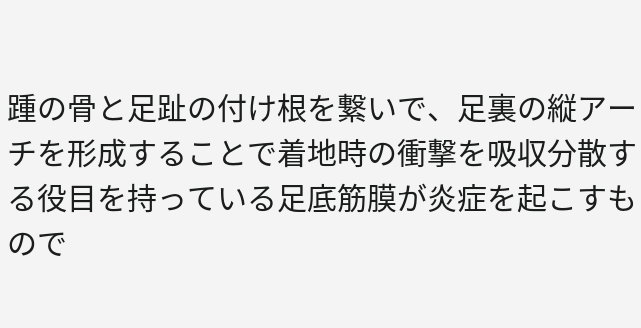踵の骨と足趾の付け根を繋いで、足裏の縦アーチを形成することで着地時の衝撃を吸収分散する役目を持っている足底筋膜が炎症を起こすもので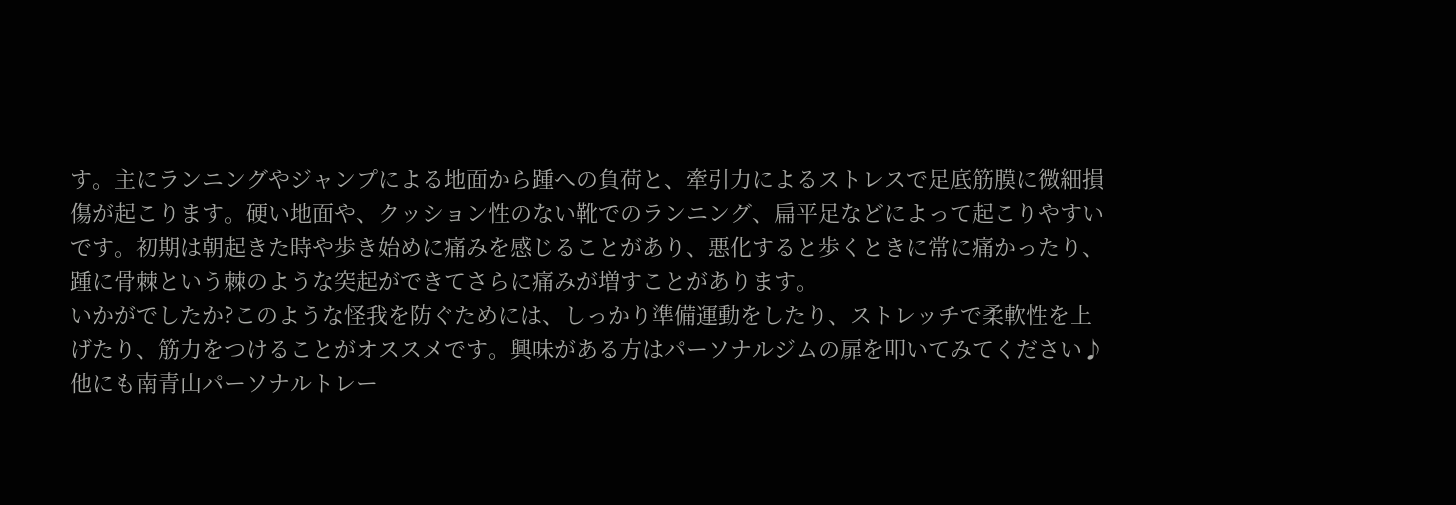す。主にランニングやジャンプによる地面から踵への負荷と、牽引力によるストレスで足底筋膜に微細損傷が起こります。硬い地面や、クッション性のない靴でのランニング、扁平足などによって起こりやすいです。初期は朝起きた時や歩き始めに痛みを感じることがあり、悪化すると歩くときに常に痛かったり、踵に骨棘という棘のような突起ができてさらに痛みが増すことがあります。
いかがでしたか?このような怪我を防ぐためには、しっかり準備運動をしたり、ストレッチで柔軟性を上げたり、筋力をつけることがオススメです。興味がある方はパーソナルジムの扉を叩いてみてください♪
他にも南青山パーソナルトレー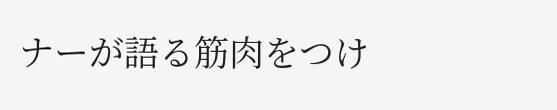ナーが語る筋肉をつけ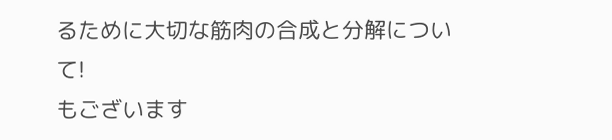るために大切な筋肉の合成と分解について!
もございます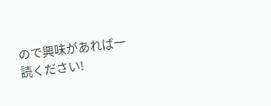ので興味があれば一読ください!